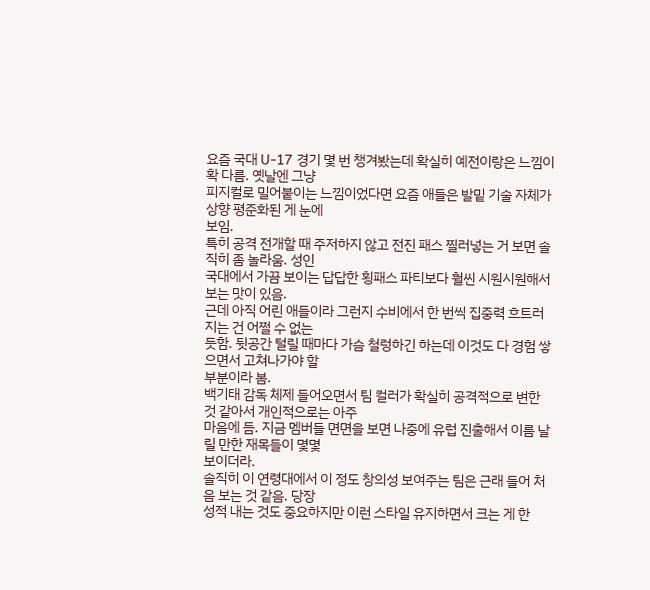요즘 국대 U-17 경기 몇 번 챙겨봤는데 확실히 예전이랑은 느낌이 확 다름. 옛날엔 그냥
피지컬로 밀어붙이는 느낌이었다면 요즘 애들은 발밑 기술 자체가 상향 평준화된 게 눈에
보임.
특히 공격 전개할 때 주저하지 않고 전진 패스 찔러넣는 거 보면 솔직히 좀 놀라움. 성인
국대에서 가끔 보이는 답답한 횡패스 파티보다 훨씬 시원시원해서 보는 맛이 있음.
근데 아직 어린 애들이라 그런지 수비에서 한 번씩 집중력 흐트러지는 건 어쩔 수 없는
듯함. 뒷공간 털릴 때마다 가슴 철렁하긴 하는데 이것도 다 경험 쌓으면서 고쳐나가야 할
부분이라 봄.
백기태 감독 체제 들어오면서 팀 컬러가 확실히 공격적으로 변한 것 같아서 개인적으로는 아주
마음에 듬. 지금 멤버들 면면을 보면 나중에 유럽 진출해서 이름 날릴 만한 재목들이 몇몇
보이더라.
솔직히 이 연령대에서 이 정도 창의성 보여주는 팀은 근래 들어 처음 보는 것 같음. 당장
성적 내는 것도 중요하지만 이런 스타일 유지하면서 크는 게 한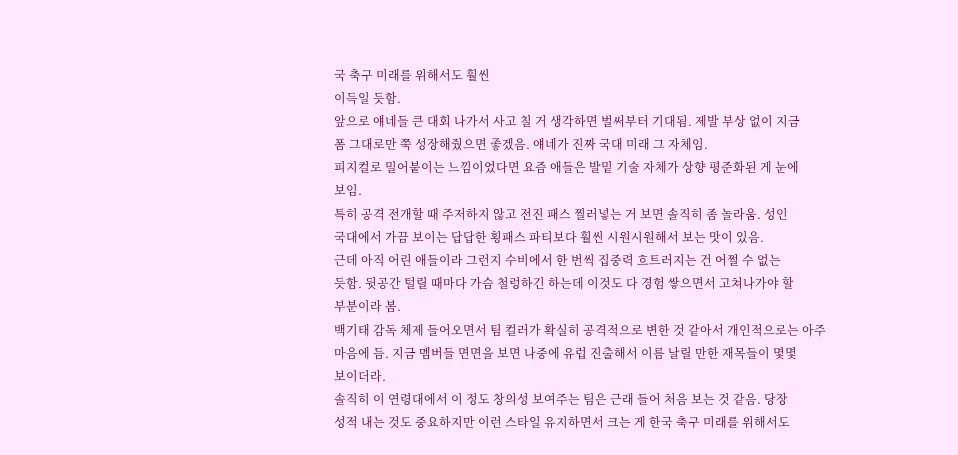국 축구 미래를 위해서도 훨씬
이득일 듯함.
앞으로 얘네들 큰 대회 나가서 사고 칠 거 생각하면 벌써부터 기대됨. 제발 부상 없이 지금
폼 그대로만 쭉 성장해줬으면 좋겠음. 얘네가 진짜 국대 미래 그 자체임.
피지컬로 밀어붙이는 느낌이었다면 요즘 애들은 발밑 기술 자체가 상향 평준화된 게 눈에
보임.
특히 공격 전개할 때 주저하지 않고 전진 패스 찔러넣는 거 보면 솔직히 좀 놀라움. 성인
국대에서 가끔 보이는 답답한 횡패스 파티보다 훨씬 시원시원해서 보는 맛이 있음.
근데 아직 어린 애들이라 그런지 수비에서 한 번씩 집중력 흐트러지는 건 어쩔 수 없는
듯함. 뒷공간 털릴 때마다 가슴 철렁하긴 하는데 이것도 다 경험 쌓으면서 고쳐나가야 할
부분이라 봄.
백기태 감독 체제 들어오면서 팀 컬러가 확실히 공격적으로 변한 것 같아서 개인적으로는 아주
마음에 듬. 지금 멤버들 면면을 보면 나중에 유럽 진출해서 이름 날릴 만한 재목들이 몇몇
보이더라.
솔직히 이 연령대에서 이 정도 창의성 보여주는 팀은 근래 들어 처음 보는 것 같음. 당장
성적 내는 것도 중요하지만 이런 스타일 유지하면서 크는 게 한국 축구 미래를 위해서도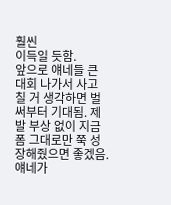훨씬
이득일 듯함.
앞으로 얘네들 큰 대회 나가서 사고 칠 거 생각하면 벌써부터 기대됨. 제발 부상 없이 지금
폼 그대로만 쭉 성장해줬으면 좋겠음. 얘네가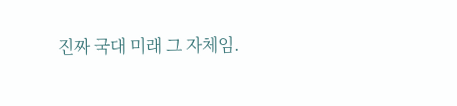진짜 국대 미래 그 자체임.